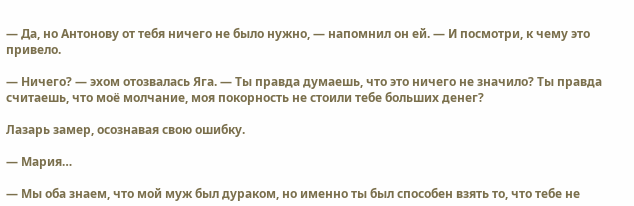— Да, но Антонову от тебя ничего не было нужно, — напомнил он ей. — И посмотри, к чему это привело.

— Ничего? — эхом отозвалась Яга. — Ты правда думаешь, что это ничего не значило? Ты правда считаешь, что моё молчание, моя покорность не стоили тебе больших денег?

Лазарь замер, осознавая свою ошибку.

— Мария…

— Мы оба знаем, что мой муж был дураком, но именно ты был способен взять то, что тебе не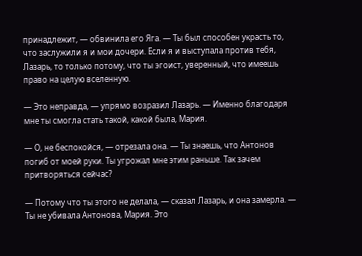принадлежит, — обвинила его Яга. — Ты был способен украсть то, что заслужили я и мои дочери. Если я и выступала против тебя, Лазарь, то только потому, что ты эгоист, уверенный, что имеешь право на целую вселенную.

— Это неправда, — упрямо возразил Лазарь. — Именно благодаря мне ты смогла стать такой, какой была, Мария.

— О, не беспокойся, — отрезала она. — Ты знаешь, что Антонов погиб от моей руки. Ты угрожал мне этим раньше. Так зачем притворяться сейчас?

— Потому что ты этого не делала, — сказал Лазарь, и она замерла. — Ты не убивала Антонова, Мария. Это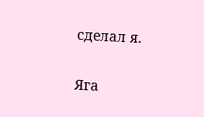сделал я.

Яга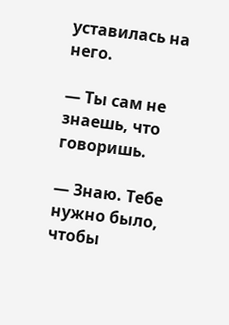уставилась на него.

— Ты сам не знаешь, что говоришь.

— Знаю. Тебе нужно было, чтобы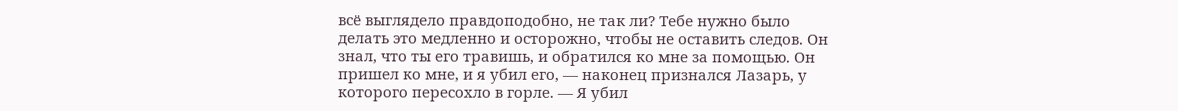всё выглядело правдоподобно, не так ли? Тебе нужно было делать это медленно и осторожно, чтобы не оставить следов. Он знал, что ты его травишь, и обратился ко мне за помощью. Он пришел ко мне, и я убил его, — наконец признался Лазарь, у которого пересохло в горле. — Я убил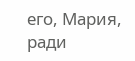его, Мария, ради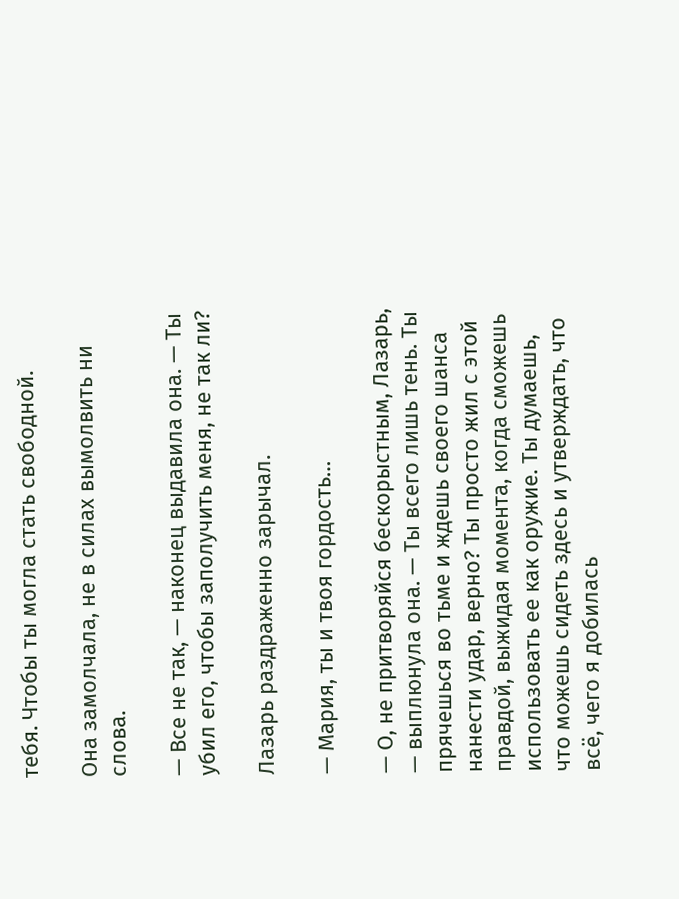тебя. Чтобы ты могла стать свободной.

Она замолчала, не в силах вымолвить ни слова.

— Все не так, — наконец выдавила она. — Ты убил его, чтобы заполучить меня, не так ли?

Лазарь раздраженно зарычал.

— Мария, ты и твоя гордость…

— О, не притворяйся бескорыстным, Лазарь, — выплюнула она. — Ты всего лишь тень. Ты прячешься во тьме и ждешь своего шанса нанести удар, верно? Ты просто жил с этой правдой, выжидая момента, когда сможешь использовать ее как оружие. Ты думаешь, что можешь сидеть здесь и утверждать, что всё, чего я добилась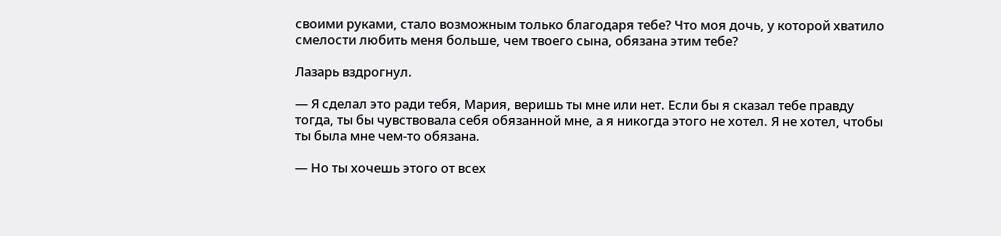своими руками, стало возможным только благодаря тебе? Что моя дочь, у которой хватило смелости любить меня больше, чем твоего сына, обязана этим тебе?

Лазарь вздрогнул.

— Я сделал это ради тебя, Мария, веришь ты мне или нет. Если бы я сказал тебе правду тогда, ты бы чувствовала себя обязанной мне, а я никогда этого не хотел. Я не хотел, чтобы ты была мне чем-то обязана.

— Но ты хочешь этого от всех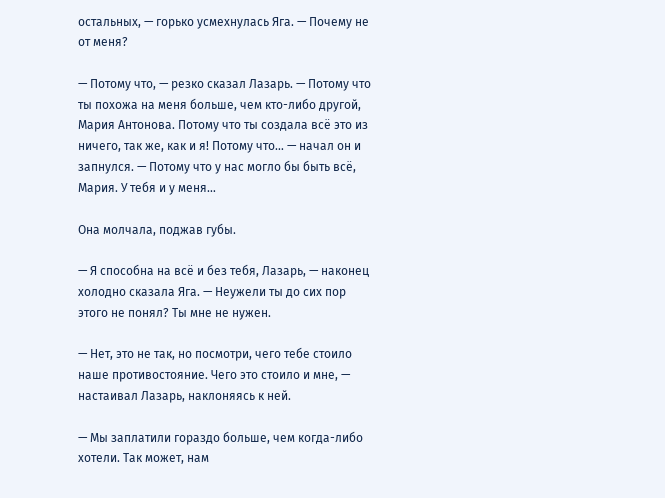остальных, — горько усмехнулась Яга. — Почему не от меня?

— Потому что, — резко сказал Лазарь. — Потому что ты похожа на меня больше, чем кто-либо другой, Мария Антонова. Потому что ты создала всё это из ничего, так же, как и я! Потому что… — начал он и запнулся. — Потому что у нас могло бы быть всё, Мария. У тебя и у меня…

Она молчала, поджав губы.

— Я способна на всё и без тебя, Лазарь, — наконец холодно сказала Яга. — Неужели ты до сих пор этого не понял? Ты мне не нужен.

— Нет, это не так, но посмотри, чего тебе стоило наше противостояние. Чего это стоило и мне, — настаивал Лазарь, наклоняясь к ней.

— Мы заплатили гораздо больше, чем когда-либо хотели. Так может, нам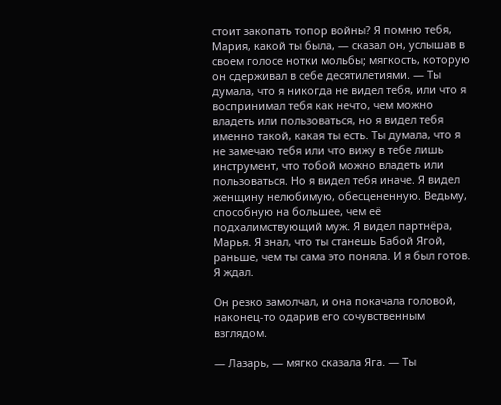стоит закопать топор войны? Я помню тебя, Мария, какой ты была, — сказал он, услышав в своем голосе нотки мольбы; мягкость, которую он сдерживал в себе десятилетиями. — Ты думала, что я никогда не видел тебя, или что я воспринимал тебя как нечто, чем можно владеть или пользоваться, но я видел тебя именно такой, какая ты есть. Ты думала, что я не замечаю тебя или что вижу в тебе лишь инструмент, что тобой можно владеть или пользоваться. Но я видел тебя иначе. Я видел женщину нелюбимую, обесцененную. Ведьму, способную на большее, чем её подхалимствующий муж. Я видел партнёра, Марья. Я знал, что ты станешь Бабой Ягой, раньше, чем ты сама это поняла. И я был готов. Я ждал.

Он резко замолчал, и она покачала головой, наконец-то одарив его сочувственным взглядом.

— Лазарь, — мягко сказала Яга. — Ты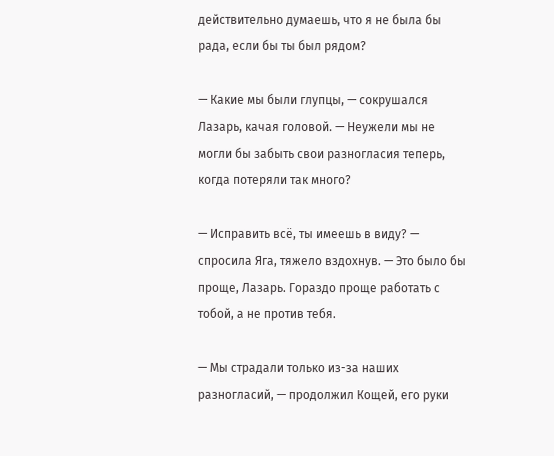действительно думаешь, что я не была бы рада, если бы ты был рядом?

— Какие мы были глупцы, — сокрушался Лазарь, качая головой. — Неужели мы не могли бы забыть свои разногласия теперь, когда потеряли так много?

— Исправить всё, ты имеешь в виду? — спросила Яга, тяжело вздохнув. — Это было бы проще, Лазарь. Гораздо проще работать с тобой, а не против тебя.

— Мы страдали только из-за наших разногласий, — продолжил Кощей, его руки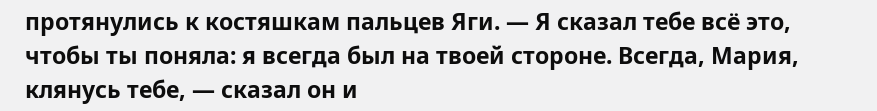протянулись к костяшкам пальцев Яги. — Я сказал тебе всё это, чтобы ты поняла: я всегда был на твоей стороне. Всегда, Мария, клянусь тебе, — сказал он и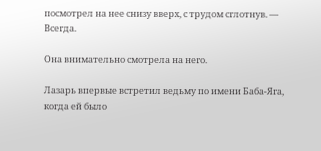посмотрел на нее снизу вверх, с трудом сглотнув. — Всегда.

Она внимательно смотрела на него.

Лазарь впервые встретил ведьму по имени Баба-Яга, когда ей было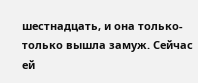шестнадцать, и она только-только вышла замуж. Сейчас ей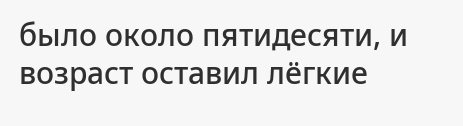было около пятидесяти, и возраст оставил лёгкие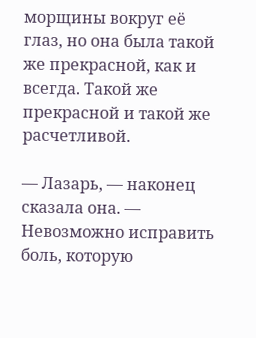морщины вокруг её глаз, но она была такой же прекрасной, как и всегда. Такой же прекрасной и такой же расчетливой.

— Лазарь, — наконец сказала она. — Невозможно исправить боль, которую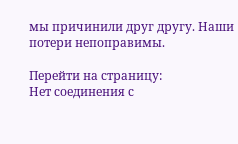мы причинили друг другу. Наши потери непоправимы.

Перейти на страницу:
Нет соединения с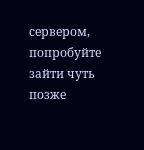сервером, попробуйте зайти чуть позже